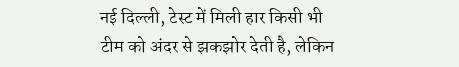नई दिल्ली, टेस्ट में मिली हार किसी भी टीम को अंदर से झकझोर देती है, लेकिन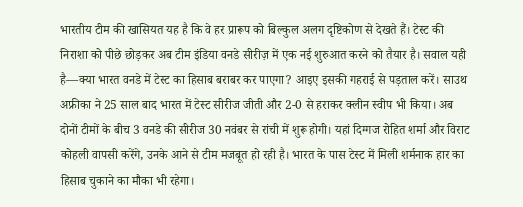भारतीय टीम की खासियत यह है कि वे हर प्रारूप को बिल्कुल अलग दृष्टिकोण से देखते हैं। टेस्ट की निराशा को पीछे छोड़कर अब टीम इंडिया वनडे सीरीज़ में एक नई शुरुआत करने को तैयार है। सवाल यही है—क्या भारत वनडे में टेस्ट का हिसाब बराबर कर पाएगा? आइए इसकी गहराई से पड़ताल करें। साउथ अफ्रीका ने 25 साल बाद भारत में टेस्ट सीरीज जीती और 2-0 से हराकर क्लीन स्वीप भी किया। अब दोनों टीमों के बीच 3 वनडे की सीरीज 30 नवंबर से रांची में शुरू होगी। यहां दिग्गज रोहित शर्मा और विराट कोहली वापसी करेंगे, उनके आने से टीम मजबूत हो रही है। भारत के पास टेस्ट में मिली शर्मनाक हार का हिसाब चुकाने का मौका भी रहेगा।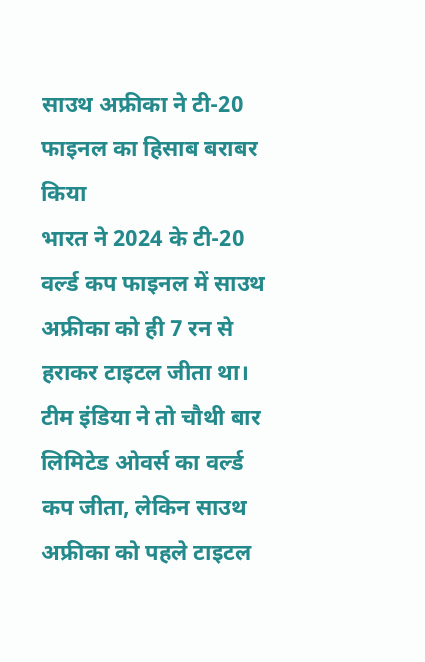साउथ अफ्रीका ने टी-20 फाइनल का हिसाब बराबर किया
भारत ने 2024 के टी-20 वर्ल्ड कप फाइनल में साउथ अफ्रीका को ही 7 रन से हराकर टाइटल जीता था। टीम इंडिया ने तो चौथी बार लिमिटेड ओवर्स का वर्ल्ड कप जीता, लेकिन साउथ अफ्रीका को पहले टाइटल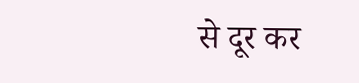से दूर कर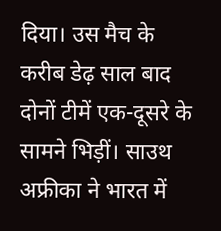दिया। उस मैच के करीब डेढ़ साल बाद दोनों टीमें एक-दूसरे के सामने भिड़ीं। साउथ अफ्रीका ने भारत में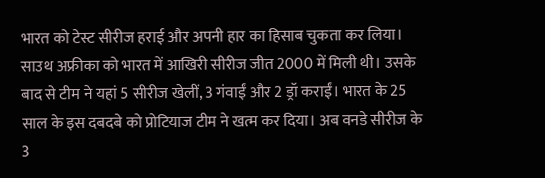भारत को टेस्ट सीरीज हराई और अपनी हार का हिसाब चुकता कर लिया।
साउथ अफ्रीका को भारत में आखिरी सीरीज जीत 2000 में मिली थी। उसके बाद से टीम ने यहां 5 सीरीज खेलीं, 3 गंवाईं और 2 ड्रॉ कराईं। भारत के 25 साल के इस दबदबे को प्रोटियाज टीम ने खत्म कर दिया। अब वनडे सीरीज के 3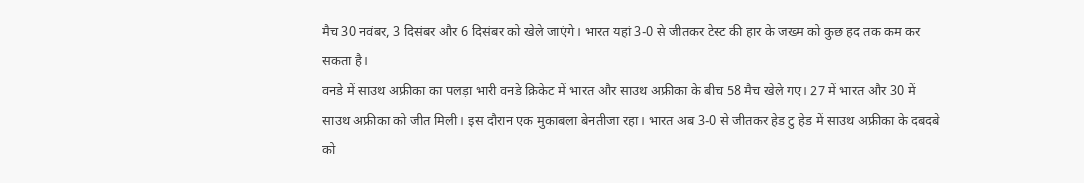मैच 30 नवंबर, 3 दिसंबर और 6 दिसंबर को खेले जाएंगे। भारत यहां 3-0 से जीतकर टेस्ट की हार के जख्म को कुछ हद तक कम कर सकता है।
वनडे में साउथ अफ्रीका का पलड़ा भारी वनडे क्रिकेट में भारत और साउथ अफ्रीका के बीच 58 मैच खेले गए। 27 में भारत और 30 में साउथ अफ्रीका को जीत मिली। इस दौरान एक मुकाबला बेनतीजा रहा। भारत अब 3-0 से जीतकर हेड टु हेड में साउथ अफ्रीका के दबदबे को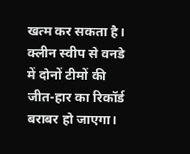खत्म कर सकता है। क्लीन स्वीप से वनडे में दोनों टीमों की जीत-हार का रिकॉर्ड बराबर हो जाएगा।